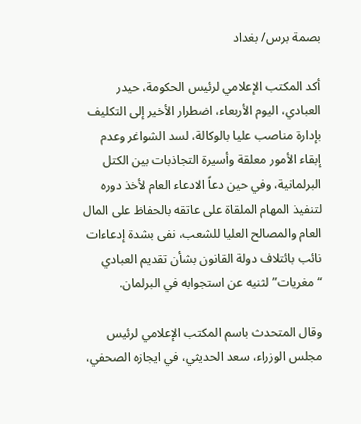بصمة برس/ بغداد

أكد المكتب الإعلامي لرئيس الحكومة، حيدر العبادي، اليوم الأربعاء، اضطرار الأخير إلى التكليف بإدارة مناصب عليا بالوكالة، لسد الشواغر وعدم إبقاء الأمور معلقة وأسيرة التجاذبات بين الكتل البرلمانية، وفي حين دعاً الادعاء العام لأخذ دوره لتنفيذ المهام الملقاة على عاتقه بالحفاظ على المال العام والمصالح العليا للشعب، نفى بشدة إدعاءات نائب بائتلاف دولة القانون بشأن تقديم العبادي “مغريات” لثنيه عن استجوابه في البرلمان.

وقال المتحدث باسم المكتب الإعلامي لرئيس مجلس الوزراء، سعد الحديثي، في ايجازه الصحفي،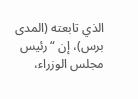الذي تابعته (المدى برس)، إن “رئيس مجلس الوزراء،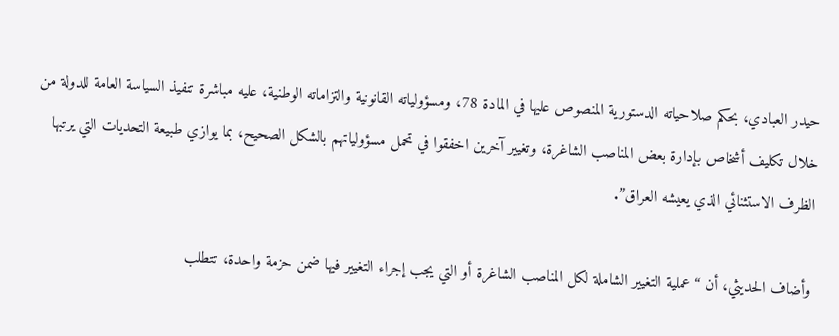حيدر العبادي، بحكم صلاحياته الدستورية المنصوص عليها في المادة 78، ومسؤولياته القانونية والتزاماته الوطنية، عليه مباشرة تنفيذ السياسة العامة للدولة من خلال تكليف أشخاص بإدارة بعض المناصب الشاغرة، وتغيير آخرين اخفقوا في تحمل مسؤولياتهم بالشكل الصحيح، بما يوازي طبيعة التحديات التي يرتبها الظرف الاستثنائي الذي يعيشه العراق”.

وأضاف الحديثي، أن “عملية التغيير الشاملة لكل المناصب الشاغرة أو التي يجب إجراء التغيير فيها ضمن حزمة واحدة، تتطلب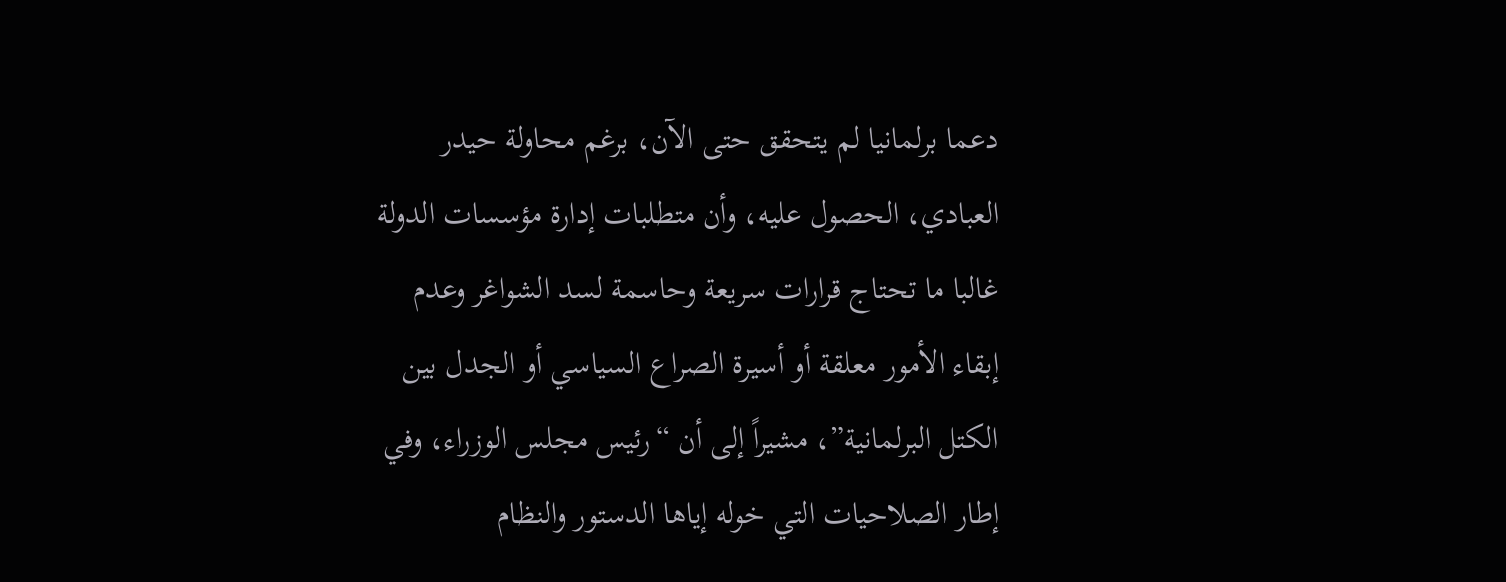دعما برلمانيا لم يتحقق حتى الآن، برغم محاولة حيدر العبادي، الحصول عليه، وأن متطلبات إدارة مؤسسات الدولة غالبا ما تحتاج قرارات سريعة وحاسمة لسد الشواغر وعدم إبقاء الأمور معلقة أو أسيرة الصراع السياسي أو الجدل بين الكتل البرلمانية”، مشيراً إلى أن “رئيس مجلس الوزراء، وفي إطار الصلاحيات التي خوله إياها الدستور والنظام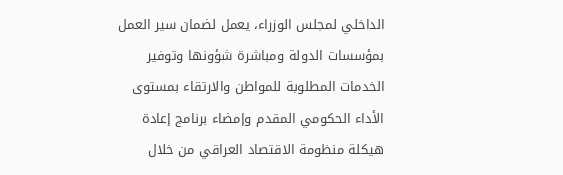الداخلي لمجلس الوزراء، يعمل لضمان سير العمل بمؤسسات الدولة ومباشرة شؤونها وتوفير الخدمات المطلوبة للمواطن والارتقاء بمستوى الأداء الحكومي المقدم وإمضاء برنامج إعادة هيكلة منظومة الاقتصاد العراقي من خلال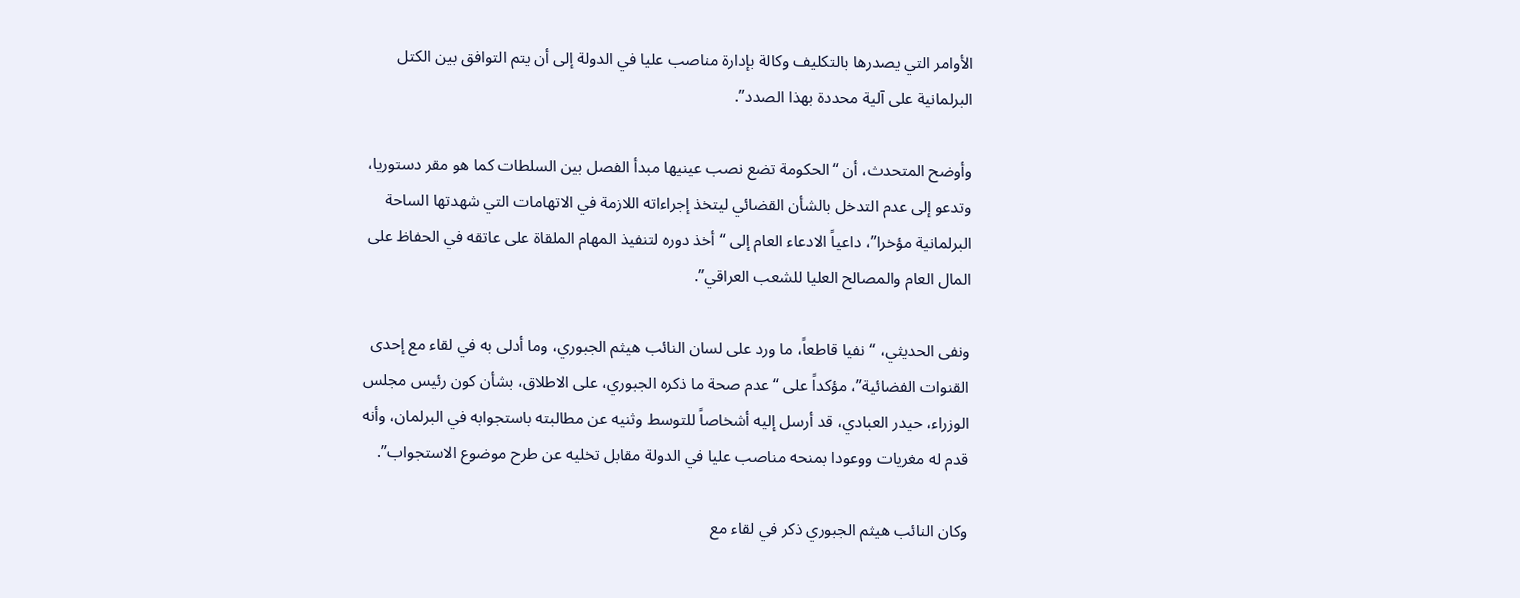الأوامر التي يصدرها بالتكليف وكالة بإدارة مناصب عليا في الدولة إلى أن يتم التوافق بين الكتل البرلمانية على آلية محددة بهذا الصدد”.

وأوضح المتحدث، أن “الحكومة تضع نصب عينيها مبدأ الفصل بين السلطات كما هو مقر دستوريا، وتدعو إلى عدم التدخل بالشأن القضائي ليتخذ إجراءاته اللازمة في الاتهامات التي شهدتها الساحة البرلمانية مؤخرا”، داعياً الادعاء العام إلى “أخذ دوره لتنفيذ المهام الملقاة على عاتقه في الحفاظ على المال العام والمصالح العليا للشعب العراقي”.

ونفى الحديثي، “نفيا قاطعاً، ما ورد على لسان النائب هيثم الجبوري، وما أدلى به في لقاء مع إحدى القنوات الفضائية”، مؤكداً على “عدم صحة ما ذكره الجبوري، على الاطلاق، بشأن كون رئيس مجلس الوزراء، حيدر العبادي، قد أرسل إليه أشخاصاً للتوسط وثنيه عن مطالبته باستجوابه في البرلمان، وأنه قدم له مغريات ووعودا بمنحه مناصب عليا في الدولة مقابل تخليه عن طرح موضوع الاستجواب”.

وكان النائب هيثم الجبوري ذكر في لقاء مع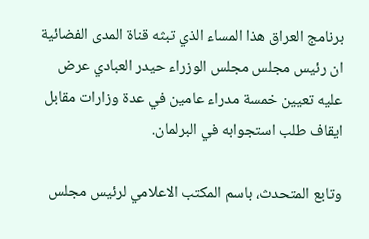برنامج العراق هذا المساء الذي تبثه قناة المدى الفضائية ان رئيس مجلس مجلس الوزراء حيدر العبادي عرض عليه تعيين خمسة مدراء عامين في عدة وزارات مقابل ايقاف طلب استجوابه في البرلمان.

وتابع المتحدث، باسم المكتب الاعلامي لرئيس مجلس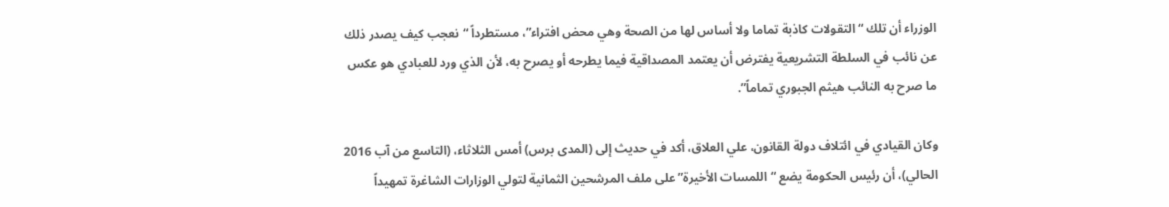الوزراء أن تلك “التقولات كاذبة تماما ولا أساس لها من الصحة وهي محض افتراء”، مستطرداً “نعجب كيف يصدر ذلك عن نائب في السلطة التشريعية يفترض أن يعتمد المصداقية فيما يطرحه أو يصرح به، لأن الذي ورد للعبادي هو عكس ما صرح به النائب هيثم الجبوري تماماً”.

وكان القيادي في ائتلاف دولة القانون، علي العلاق، أكد في حديث إلى (المدى برس) أمس الثلاثاء، (التاسع من آب 2016 الحالي)، أن رئيس الحكومة يضع “اللمسات الأخيرة” على ملف المرشحين الثمانية لتولي الوزارات الشاغرة تمهيداً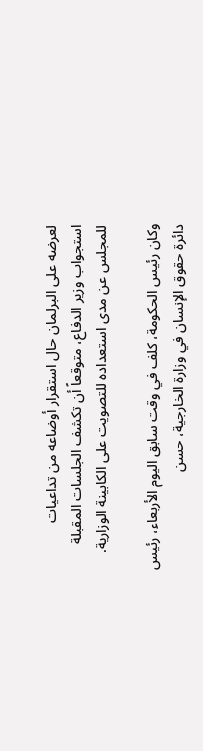لعرضه على البرلمان حال استقرار أوضاعه من تداعيات استجواب وزير الدفاع، متوقعاً أن تكشف الجلسات المقبلة للمجلس عن مدى استعداده للتصويت على الكابينة الوزارية.

وكان رئيس الحكومة، كلف في وقت سابق اليوم الأربعاء، رئيس دائرة حقوق الإنسان في وزارة الخارجية، حسن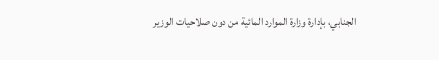الجنابي، بإدارة وزارة الموارد المائية من دون صلاحيات الوزير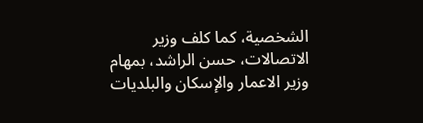الشخصية، كما كلف وزير الاتصالات، حسن الراشد، بمهام وزير الاعمار والإسكان والبلديات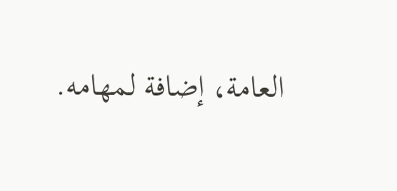العامة، إضافة لمهامه.